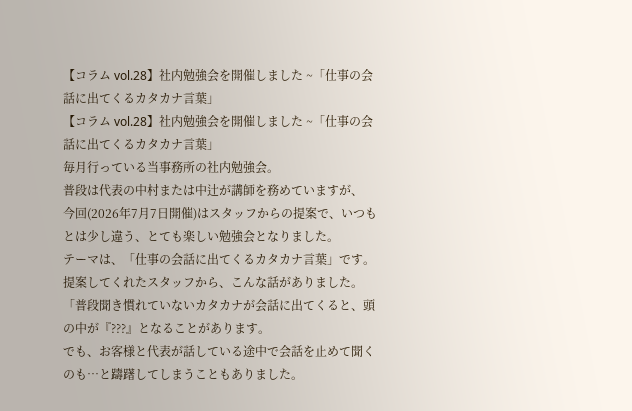【コラム vol.28】社内勉強会を開催しました ~「仕事の会話に出てくるカタカナ言葉」
【コラム vol.28】社内勉強会を開催しました ~「仕事の会話に出てくるカタカナ言葉」
毎月行っている当事務所の社内勉強会。
普段は代表の中村または中辻が講師を務めていますが、
今回(2026年7月7日開催)はスタッフからの提案で、いつもとは少し違う、とても楽しい勉強会となりました。
テーマは、「仕事の会話に出てくるカタカナ言葉」です。
提案してくれたスタッフから、こんな話がありました。
「普段聞き慣れていないカタカナが会話に出てくると、頭の中が『???』となることがあります。
でも、お客様と代表が話している途中で会話を止めて聞くのも…と躊躇してしまうこともありました。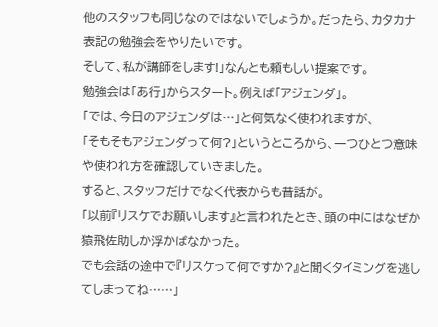他のスタッフも同じなのではないでしょうか。だったら、カタカナ表記の勉強会をやりたいです。
そして、私が講師をします!」なんとも頼もしい提案です。
勉強会は「あ行」からスタート。例えば「アジェンダ」。
「では、今日のアジェンダは…」と何気なく使われますが、
「そもそもアジェンダって何?」というところから、一つひとつ意味や使われ方を確認していきました。
すると、スタッフだけでなく代表からも昔話が。
「以前『リスケでお願いします』と言われたとき、頭の中にはなぜか猿飛佐助しか浮かばなかった。
でも会話の途中で『リスケって何ですか?』と聞くタイミングを逃してしまってね……」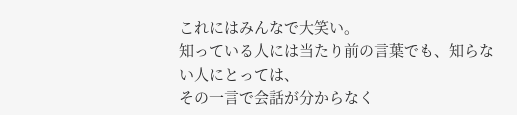これにはみんなで大笑い。
知っている人には当たり前の言葉でも、知らない人にとっては、
その一言で会話が分からなく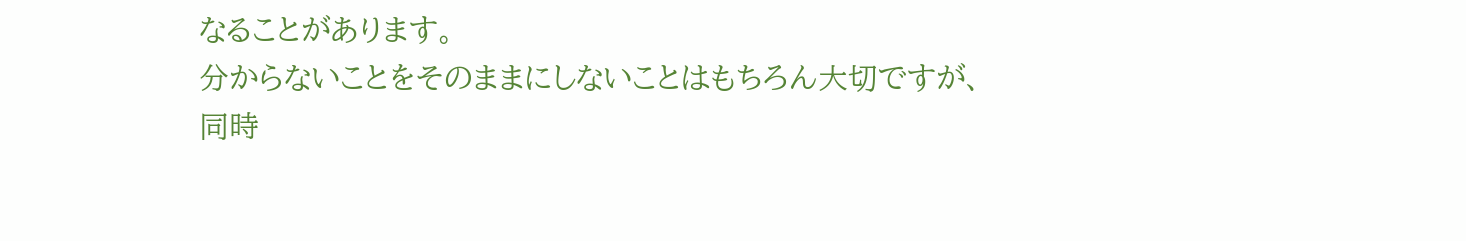なることがあります。
分からないことをそのままにしないことはもちろん大切ですが、
同時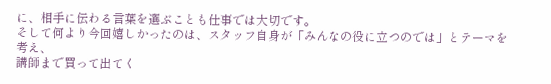に、相手に伝わる言葉を選ぶことも仕事では大切です。
そして何より今回嬉しかったのは、スタッフ自身が「みんなの役に立つのでは」とテーマを考え、
講師まで買って出てく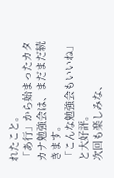れたこと。
「あ行」から始まったカタカナ勉強会は、まだまだ続きます。
「こんな勉強会もいいね」と大好評。
次回も楽しみな、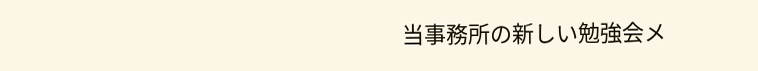当事務所の新しい勉強会メ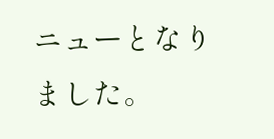ニューとなりました。